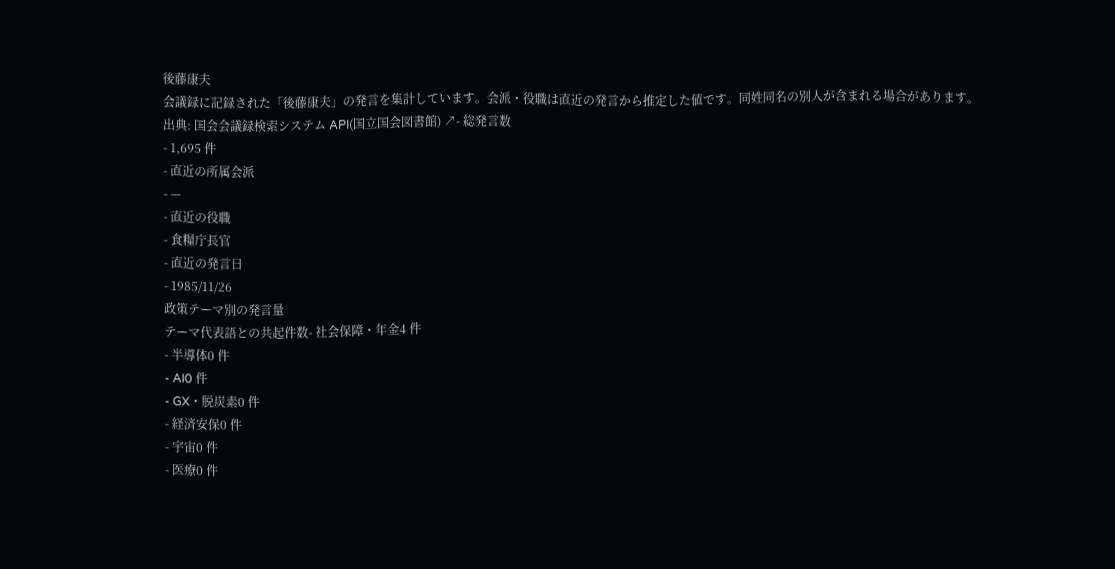後藤康夫
会議録に記録された「後藤康夫」の発言を集計しています。会派・役職は直近の発言から推定した値です。同姓同名の別人が含まれる場合があります。
出典: 国会会議録検索システム API(国立国会図書館) ↗- 総発言数
- 1,695 件
- 直近の所属会派
- —
- 直近の役職
- 食糧庁長官
- 直近の発言日
- 1985/11/26
政策テーマ別の発言量
テーマ代表語との共起件数- 社会保障・年金4 件
- 半導体0 件
- AI0 件
- GX・脱炭素0 件
- 経済安保0 件
- 宇宙0 件
- 医療0 件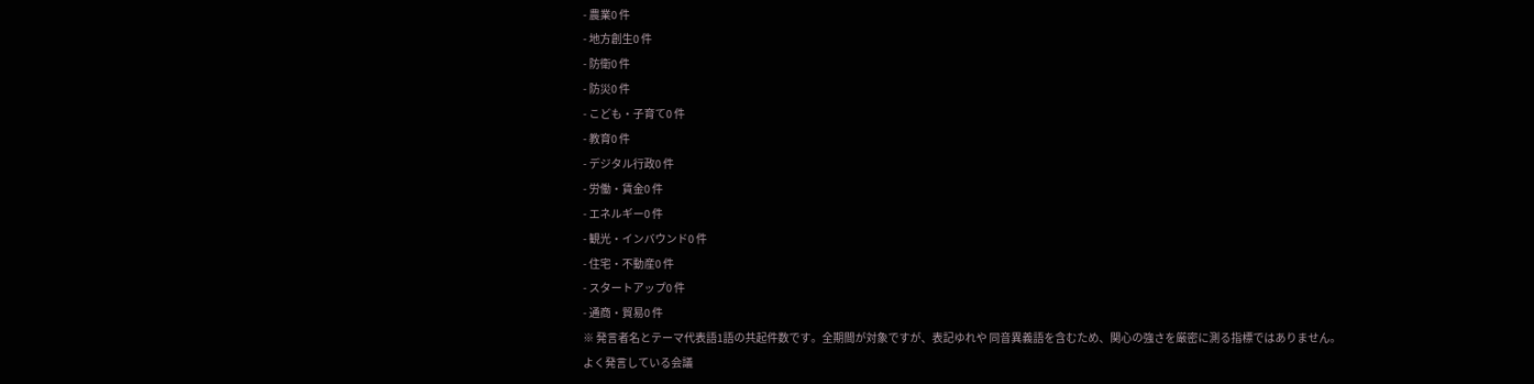- 農業0 件
- 地方創生0 件
- 防衛0 件
- 防災0 件
- こども・子育て0 件
- 教育0 件
- デジタル行政0 件
- 労働・賃金0 件
- エネルギー0 件
- 観光・インバウンド0 件
- 住宅・不動産0 件
- スタートアップ0 件
- 通商・貿易0 件
※ 発言者名とテーマ代表語1語の共起件数です。全期間が対象ですが、表記ゆれや 同音異義語を含むため、関心の強さを厳密に測る指標ではありません。
よく発言している会議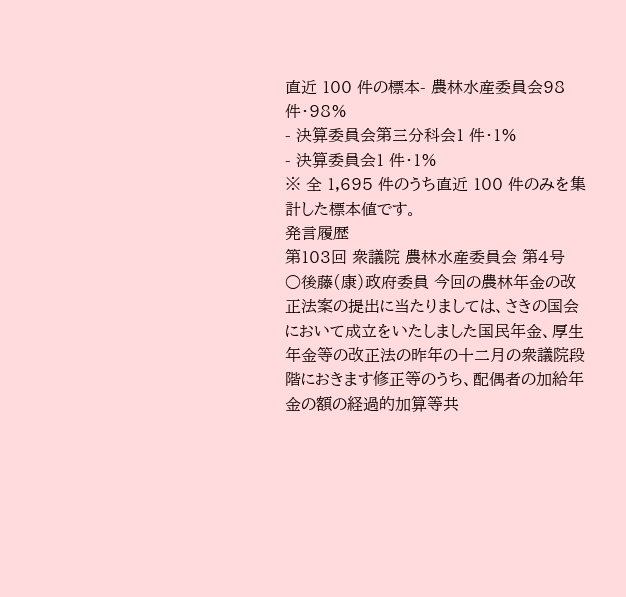直近 100 件の標本- 農林水産委員会98 件・98%
- 決算委員会第三分科会1 件・1%
- 決算委員会1 件・1%
※ 全 1,695 件のうち直近 100 件のみを集計した標本値です。
発言履歴
第103回 衆議院 農林水産委員会 第4号
○後藤(康)政府委員 今回の農林年金の改正法案の提出に当たりましては、さきの国会において成立をいたしました国民年金、厚生年金等の改正法の昨年の十二月の衆議院段階におきます修正等のうち、配偶者の加給年金の額の経過的加算等共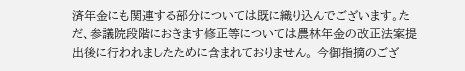済年金にも関連する部分については既に織り込んでございます。ただ、参議院段階におきます修正等については農林年金の改正法案提出後に行われましたために含まれておりません。 今御指摘のござ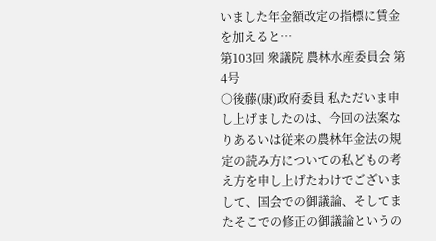いました年金額改定の指標に賃金を加えると…
第103回 衆議院 農林水産委員会 第4号
○後藤(康)政府委員 私ただいま申し上げましたのは、今回の法案なりあるいは従来の農林年金法の規定の読み方についての私どもの考え方を申し上げたわけでございまして、国会での御議論、そしてまたそこでの修正の御議論というの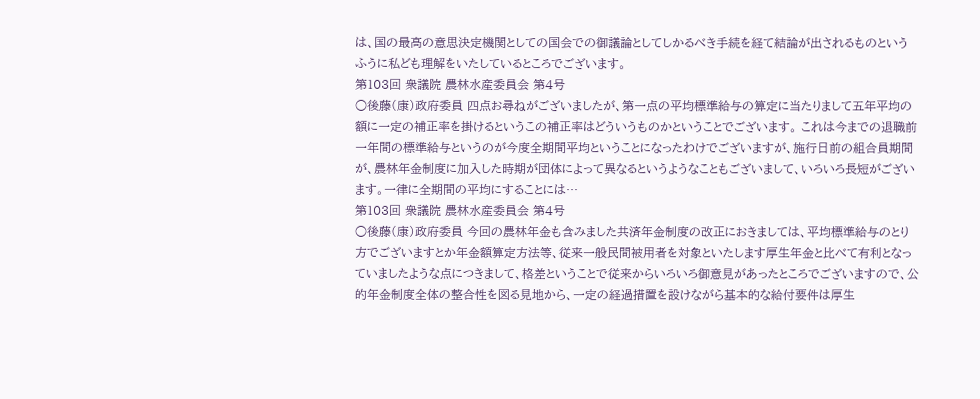は、国の最高の意思決定機関としての国会での御議論としてしかるべき手続を経て結論が出されるものというふうに私ども理解をいたしているところでございます。
第103回 衆議院 農林水産委員会 第4号
○後藤(康)政府委員 四点お尋ねがございましたが、第一点の平均標準給与の算定に当たりまして五年平均の額に一定の補正率を掛けるというこの補正率はどういうものかということでございます。 これは今までの退職前一年間の標準給与というのが今度全期間平均ということになったわけでございますが、施行日前の組合員期間が、農林年金制度に加入した時期が団体によって異なるというようなこともございまして、いろいろ長短がございます。一律に全期間の平均にすることには…
第103回 衆議院 農林水産委員会 第4号
○後藤(康)政府委員 今回の農林年金も含みました共済年金制度の改正におきましては、平均標準給与のとり方でございますとか年金額算定方法等、従来一般民間被用者を対象といたします厚生年金と比べて有利となっていましたような点につきまして、格差ということで従来からいろいろ御意見があったところでございますので、公的年金制度全体の整合性を図る見地から、一定の経過措置を設けながら基本的な給付要件は厚生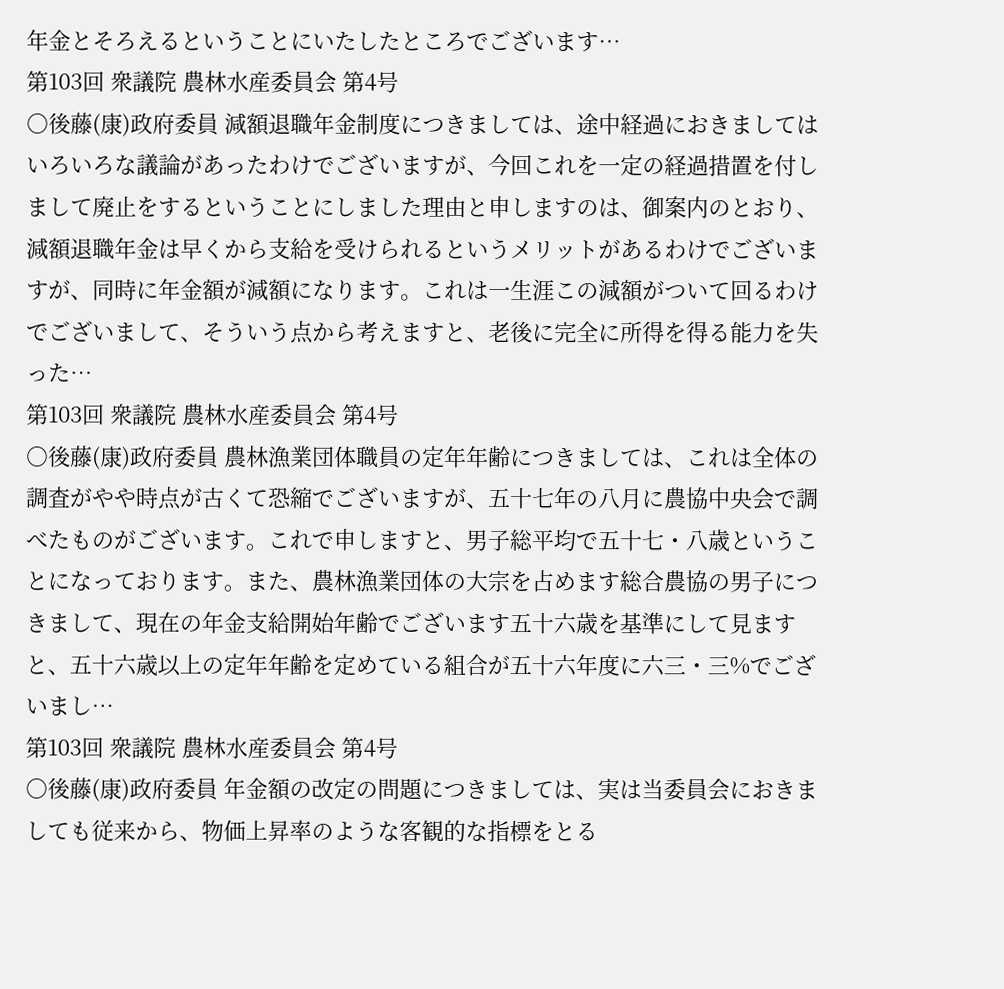年金とそろえるということにいたしたところでございます…
第103回 衆議院 農林水産委員会 第4号
○後藤(康)政府委員 減額退職年金制度につきましては、途中経過におきましてはいろいろな議論があったわけでございますが、今回これを一定の経過措置を付しまして廃止をするということにしました理由と申しますのは、御案内のとおり、減額退職年金は早くから支給を受けられるというメリットがあるわけでございますが、同時に年金額が減額になります。これは一生涯この減額がついて回るわけでございまして、そういう点から考えますと、老後に完全に所得を得る能力を失った…
第103回 衆議院 農林水産委員会 第4号
○後藤(康)政府委員 農林漁業団体職員の定年年齢につきましては、これは全体の調査がやや時点が古くて恐縮でございますが、五十七年の八月に農協中央会で調べたものがございます。これで申しますと、男子総平均で五十七・八歳ということになっております。また、農林漁業団体の大宗を占めます総合農協の男子につきまして、現在の年金支給開始年齢でございます五十六歳を基準にして見ますと、五十六歳以上の定年年齢を定めている組合が五十六年度に六三・三%でございまし…
第103回 衆議院 農林水産委員会 第4号
○後藤(康)政府委員 年金額の改定の問題につきましては、実は当委員会におきましても従来から、物価上昇率のような客観的な指標をとる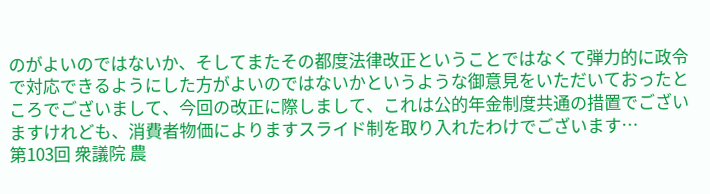のがよいのではないか、そしてまたその都度法律改正ということではなくて弾力的に政令で対応できるようにした方がよいのではないかというような御意見をいただいておったところでございまして、今回の改正に際しまして、これは公的年金制度共通の措置でございますけれども、消費者物価によりますスライド制を取り入れたわけでございます…
第103回 衆議院 農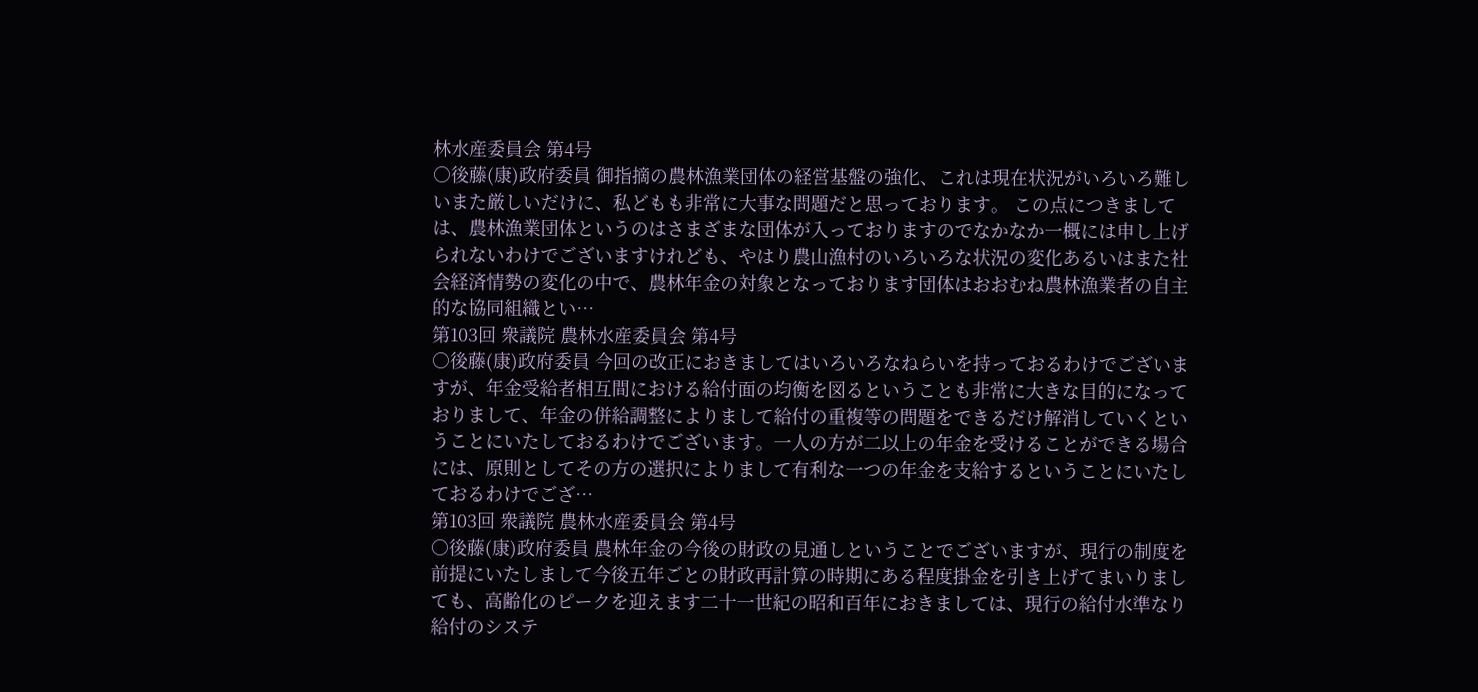林水産委員会 第4号
○後藤(康)政府委員 御指摘の農林漁業団体の経営基盤の強化、これは現在状況がいろいろ難しいまた厳しいだけに、私どもも非常に大事な問題だと思っております。 この点につきましては、農林漁業団体というのはさまざまな団体が入っておりますのでなかなか一概には申し上げられないわけでございますけれども、やはり農山漁村のいろいろな状況の変化あるいはまた社会経済情勢の変化の中で、農林年金の対象となっております団体はおおむね農林漁業者の自主的な協同組織とい…
第103回 衆議院 農林水産委員会 第4号
○後藤(康)政府委員 今回の改正におきましてはいろいろなねらいを持っておるわけでございますが、年金受給者相互間における給付面の均衡を図るということも非常に大きな目的になっておりまして、年金の併給調整によりまして給付の重複等の問題をできるだけ解消していくということにいたしておるわけでございます。一人の方が二以上の年金を受けることができる場合には、原則としてその方の選択によりまして有利な一つの年金を支給するということにいたしておるわけでござ…
第103回 衆議院 農林水産委員会 第4号
○後藤(康)政府委員 農林年金の今後の財政の見通しということでございますが、現行の制度を前提にいたしまして今後五年ごとの財政再計算の時期にある程度掛金を引き上げてまいりましても、高齢化のピークを迎えます二十一世紀の昭和百年におきましては、現行の給付水準なり給付のシステ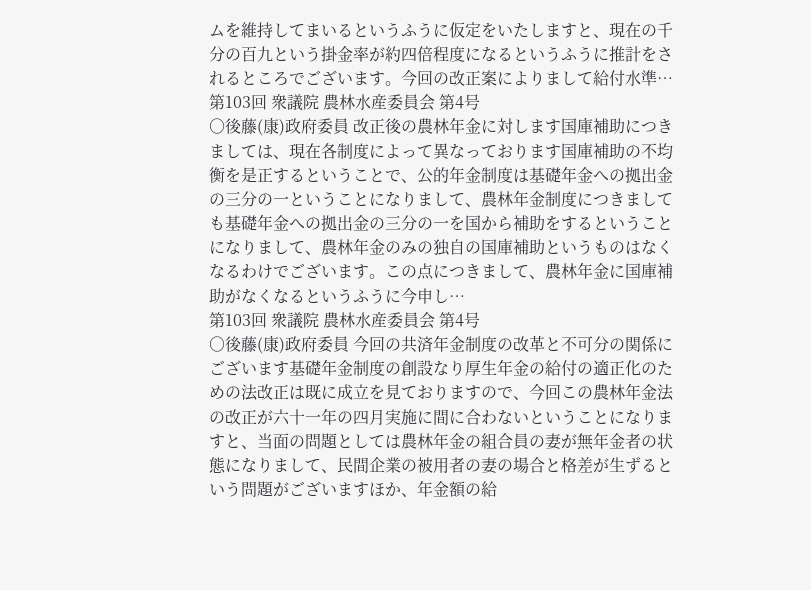ムを維持してまいるというふうに仮定をいたしますと、現在の千分の百九という掛金率が約四倍程度になるというふうに推計をされるところでございます。今回の改正案によりまして給付水準…
第103回 衆議院 農林水産委員会 第4号
○後藤(康)政府委員 改正後の農林年金に対します国庫補助につきましては、現在各制度によって異なっております国庫補助の不均衡を是正するということで、公的年金制度は基礎年金への拠出金の三分の一ということになりまして、農林年金制度につきましても基礎年金への拠出金の三分の一を国から補助をするということになりまして、農林年金のみの独自の国庫補助というものはなくなるわけでございます。この点につきまして、農林年金に国庫補助がなくなるというふうに今申し…
第103回 衆議院 農林水産委員会 第4号
○後藤(康)政府委員 今回の共済年金制度の改革と不可分の関係にございます基礎年金制度の創設なり厚生年金の給付の適正化のための法改正は既に成立を見ておりますので、今回この農林年金法の改正が六十一年の四月実施に間に合わないということになりますと、当面の問題としては農林年金の組合員の妻が無年金者の状態になりまして、民間企業の被用者の妻の場合と格差が生ずるという問題がございますほか、年金額の給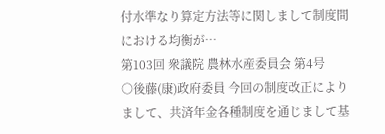付水準なり算定方法等に関しまして制度間における均衡が…
第103回 衆議院 農林水産委員会 第4号
○後藤(康)政府委員 今回の制度改正によりまして、共済年金各種制度を通じまして基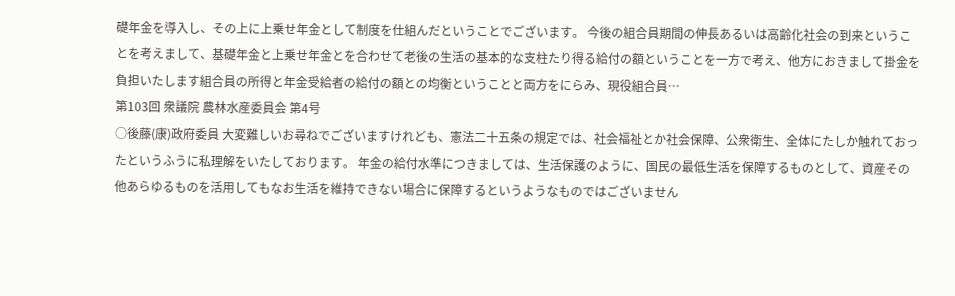礎年金を導入し、その上に上乗せ年金として制度を仕組んだということでございます。 今後の組合員期間の伸長あるいは高齢化社会の到来ということを考えまして、基礎年金と上乗せ年金とを合わせて老後の生活の基本的な支柱たり得る給付の額ということを一方で考え、他方におきまして掛金を負担いたします組合員の所得と年金受給者の給付の額との均衡ということと両方をにらみ、現役組合員…
第103回 衆議院 農林水産委員会 第4号
○後藤(康)政府委員 大変難しいお尋ねでございますけれども、憲法二十五条の規定では、社会福祉とか社会保障、公衆衛生、全体にたしか触れておったというふうに私理解をいたしております。 年金の給付水準につきましては、生活保護のように、国民の最低生活を保障するものとして、資産その他あらゆるものを活用してもなお生活を維持できない場合に保障するというようなものではございません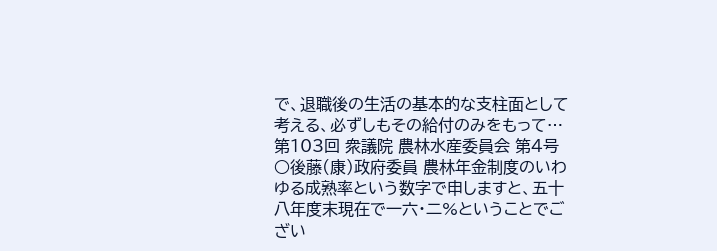で、退職後の生活の基本的な支柱面として考える、必ずしもその給付のみをもって…
第103回 衆議院 農林水産委員会 第4号
○後藤(康)政府委員 農林年金制度のいわゆる成熟率という数字で申しますと、五十八年度末現在で一六・二%ということでござい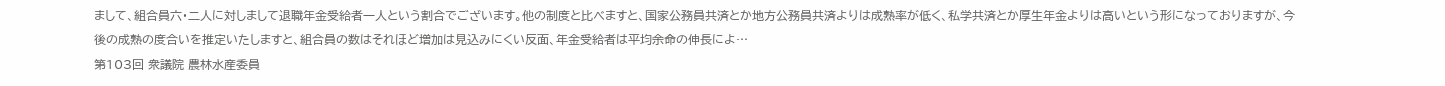まして、組合員六・二人に対しまして退職年金受給者一人という割合でございます。他の制度と比べますと、国家公務員共済とか地方公務員共済よりは成熟率が低く、私学共済とか厚生年金よりは高いという形になっておりますが、今後の成熟の度合いを推定いたしますと、組合員の数はそれほど増加は見込みにくい反面、年金受給者は平均余命の伸長によ…
第103回 衆議院 農林水産委員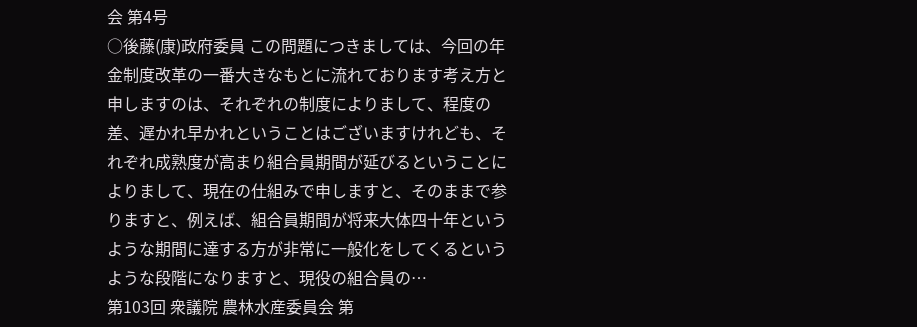会 第4号
○後藤(康)政府委員 この問題につきましては、今回の年金制度改革の一番大きなもとに流れております考え方と申しますのは、それぞれの制度によりまして、程度の差、遅かれ早かれということはございますけれども、それぞれ成熟度が高まり組合員期間が延びるということによりまして、現在の仕組みで申しますと、そのままで参りますと、例えば、組合員期間が将来大体四十年というような期間に達する方が非常に一般化をしてくるというような段階になりますと、現役の組合員の…
第103回 衆議院 農林水産委員会 第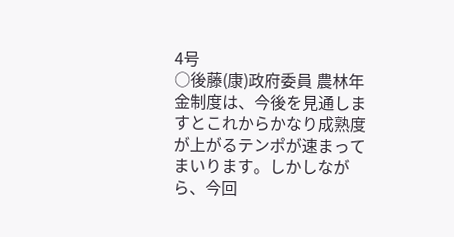4号
○後藤(康)政府委員 農林年金制度は、今後を見通しますとこれからかなり成熟度が上がるテンポが速まってまいります。しかしながら、今回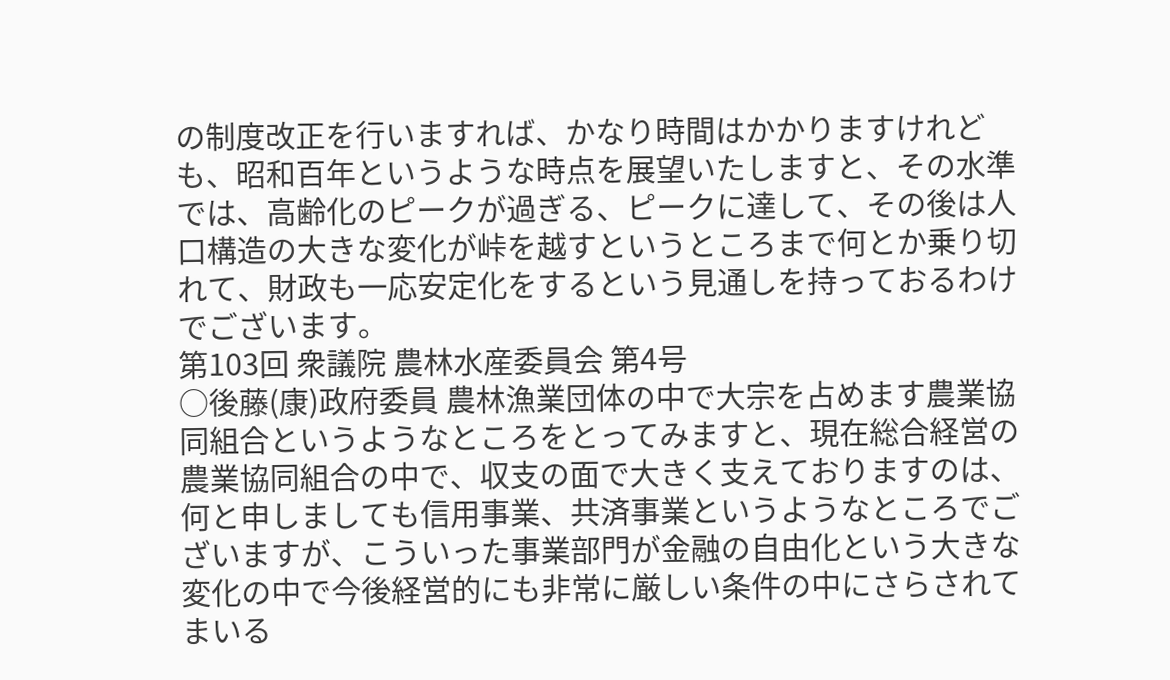の制度改正を行いますれば、かなり時間はかかりますけれども、昭和百年というような時点を展望いたしますと、その水準では、高齢化のピークが過ぎる、ピークに達して、その後は人口構造の大きな変化が峠を越すというところまで何とか乗り切れて、財政も一応安定化をするという見通しを持っておるわけでございます。
第103回 衆議院 農林水産委員会 第4号
○後藤(康)政府委員 農林漁業団体の中で大宗を占めます農業協同組合というようなところをとってみますと、現在総合経営の農業協同組合の中で、収支の面で大きく支えておりますのは、何と申しましても信用事業、共済事業というようなところでございますが、こういった事業部門が金融の自由化という大きな変化の中で今後経営的にも非常に厳しい条件の中にさらされてまいる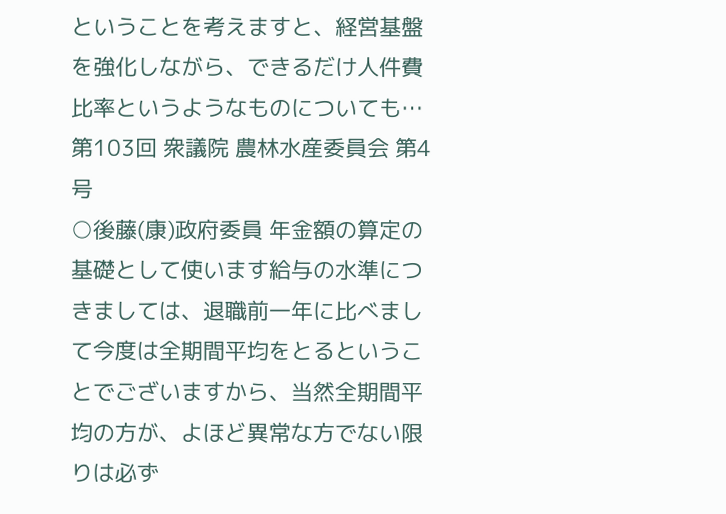ということを考えますと、経営基盤を強化しながら、できるだけ人件費比率というようなものについても…
第103回 衆議院 農林水産委員会 第4号
○後藤(康)政府委員 年金額の算定の基礎として使います給与の水準につきましては、退職前一年に比べまして今度は全期間平均をとるということでございますから、当然全期間平均の方が、よほど異常な方でない限りは必ず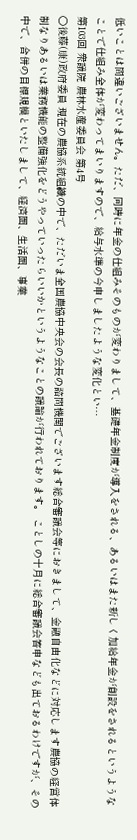低いことは間違いございません。ただ、同時に年金の仕組みそのものが変わりまして、基礎年金制度が導入をされる、あるいはまた新しく加給年金が創設をされるというようなことで仕組み全体が変わってまいりますので、給与水準の今申しましたような変化とい…
第103回 衆議院 農林水産委員会 第4号
○後藤(康)政府委員 現在の農協系統組織の中で、ただいま全国農協中央会の会長の諮問機関でございます総合審議会等におきまして、金融自由化などに対応します農協の経営体制なりあるいは業務機能の整備強化をどうやっていったらいいかというようなことの議論が行われております。 ことしの十月に総合審議会答申なども出ておるわけですが、その中で、合併の目標規模といたしまして、経済圏、生活圏、事業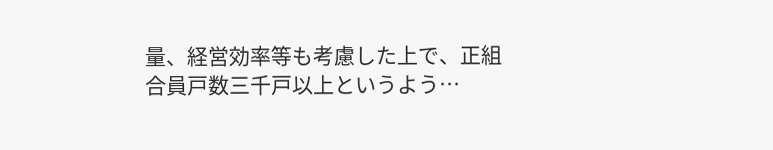量、経営効率等も考慮した上で、正組合員戸数三千戸以上というよう…